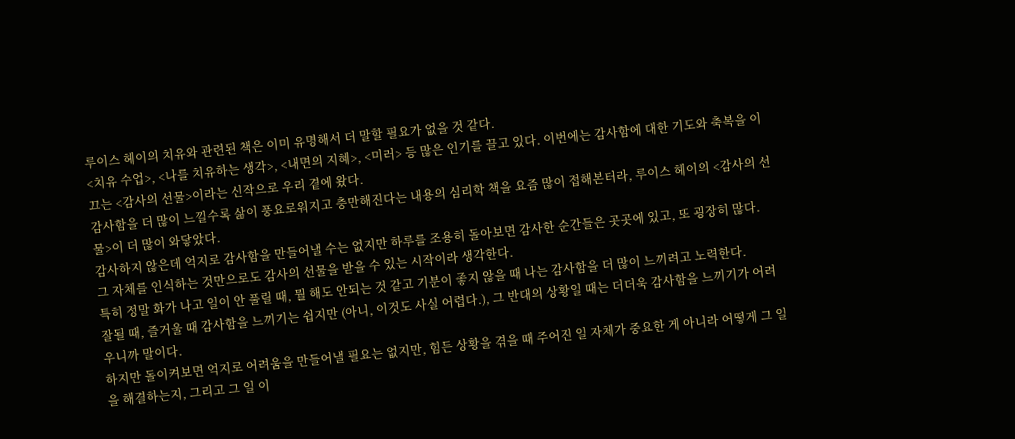루이스 헤이의 치유와 관련된 책은 이미 유명해서 더 말할 필요가 없을 것 같다.
<치유 수업>, <나를 치유하는 생각>, <내면의 지혜>, <미러> 등 많은 인기를 끌고 있다. 이번에는 감사함에 대한 기도와 축복을 이끄는 <감사의 선물>이라는 신작으로 우리 곁에 왔다.
감사함을 더 많이 느낄수록 삶이 풍요로워지고 충만해진다는 내용의 심리학 책을 요즘 많이 접해본터라, 루이스 헤이의 <감사의 선물>이 더 많이 와닿았다.
감사하지 않은데 억지로 감사함을 만들어낼 수는 없지만 하루를 조용히 돌아보면 감사한 순간들은 곳곳에 있고, 또 굉장히 많다.
그 자체를 인식하는 것만으로도 감사의 선물을 받을 수 있는 시작이라 생각한다.
특히 정말 화가 나고 일이 안 풀릴 때, 뭘 해도 안되는 것 같고 기분이 좋지 않을 때 나는 감사함을 더 많이 느끼려고 노력한다.
잘될 때, 즐거울 때 감사함을 느끼기는 쉽지만 (아니, 이것도 사실 어렵다.), 그 반대의 상황일 때는 더더욱 감사함을 느끼기가 어려우니까 말이다.
하지만 돌이켜보면 억지로 어려움을 만들어낼 필요는 없지만, 힘든 상황을 겪을 때 주어진 일 자체가 중요한 게 아니라 어떻게 그 일을 해결하는지, 그리고 그 일 이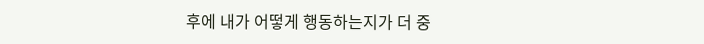후에 내가 어떻게 행동하는지가 더 중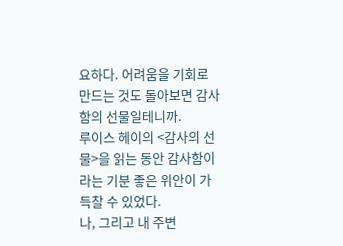요하다. 어려움을 기회로 만드는 것도 돌아보면 감사함의 선물일테니까.
루이스 헤이의 <감사의 선물>을 읽는 동안 감사함이라는 기분 좋은 위안이 가득찰 수 있었다.
나, 그리고 내 주변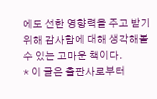에도 선한 영향력을 주고 받기 위해 감사함에 대해 생각해볼 수 있는 고마운 책이다.
* 이 글은 출판사로부터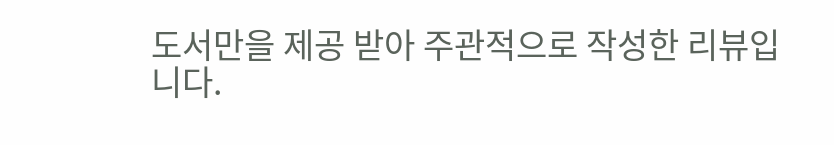도서만을 제공 받아 주관적으로 작성한 리뷰입니다.